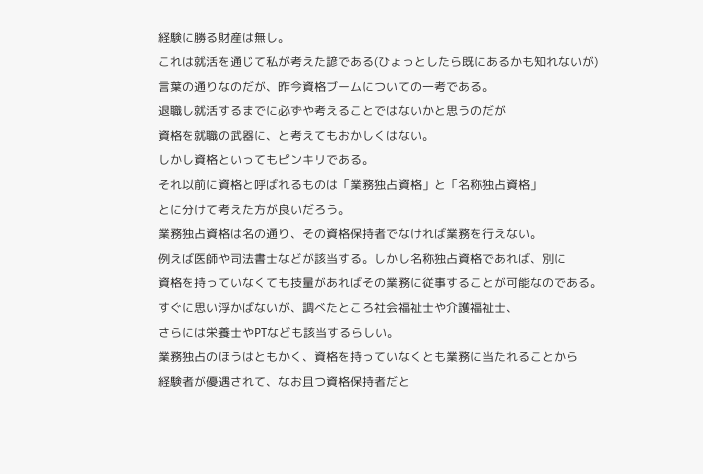経験に勝る財産は無し。
これは就活を通じて私が考えた諺である(ひょっとしたら既にあるかも知れないが)
言葉の通りなのだが、昨今資格ブームについての一考である。
退職し就活するまでに必ずや考えることではないかと思うのだが
資格を就職の武器に、と考えてもおかしくはない。
しかし資格といってもピンキリである。
それ以前に資格と呼ばれるものは「業務独占資格」と「名称独占資格」
とに分けて考えた方が良いだろう。
業務独占資格は名の通り、その資格保持者でなければ業務を行えない。
例えば医師や司法書士などが該当する。しかし名称独占資格であれば、別に
資格を持っていなくても技量があればその業務に従事することが可能なのである。
すぐに思い浮かばないが、調べたところ社会福祉士や介護福祉士、
さらには栄養士やPTなども該当するらしい。
業務独占のほうはともかく、資格を持っていなくとも業務に当たれることから
経験者が優遇されて、なお且つ資格保持者だと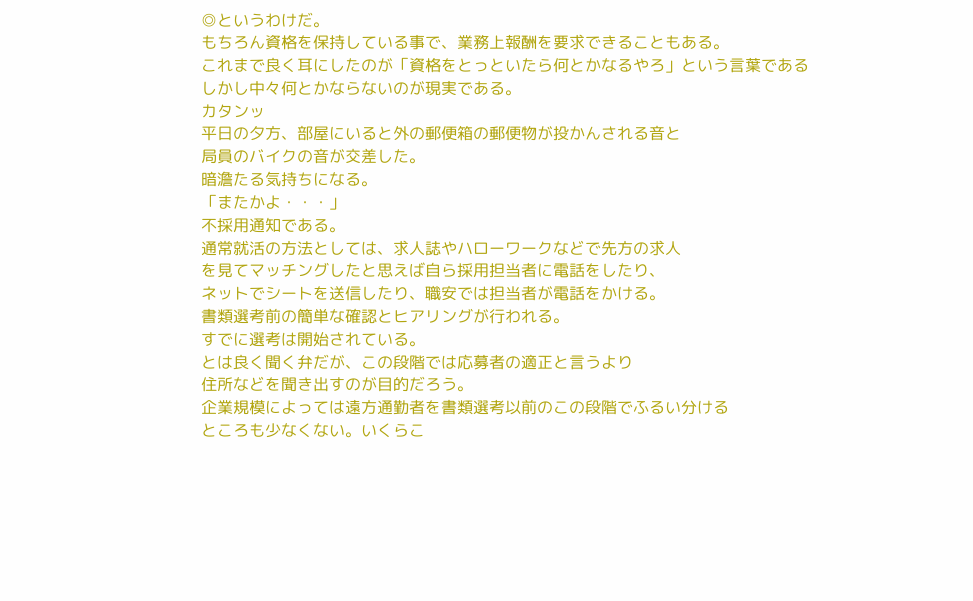◎というわけだ。
もちろん資格を保持している事で、業務上報酬を要求できることもある。
これまで良く耳にしたのが「資格をとっといたら何とかなるやろ」という言葉である
しかし中々何とかならないのが現実である。
カタンッ
平日の夕方、部屋にいると外の郵便箱の郵便物が投かんされる音と
局員のバイクの音が交差した。
暗澹たる気持ちになる。
「またかよ・・・」
不採用通知である。
通常就活の方法としては、求人誌やハローワークなどで先方の求人
を見てマッチングしたと思えば自ら採用担当者に電話をしたり、
ネットでシートを送信したり、職安では担当者が電話をかける。
書類選考前の簡単な確認とヒアリングが行われる。
すでに選考は開始されている。
とは良く聞く弁だが、この段階では応募者の適正と言うより
住所などを聞き出すのが目的だろう。
企業規模によっては遠方通勤者を書類選考以前のこの段階でふるい分ける
ところも少なくない。いくらこ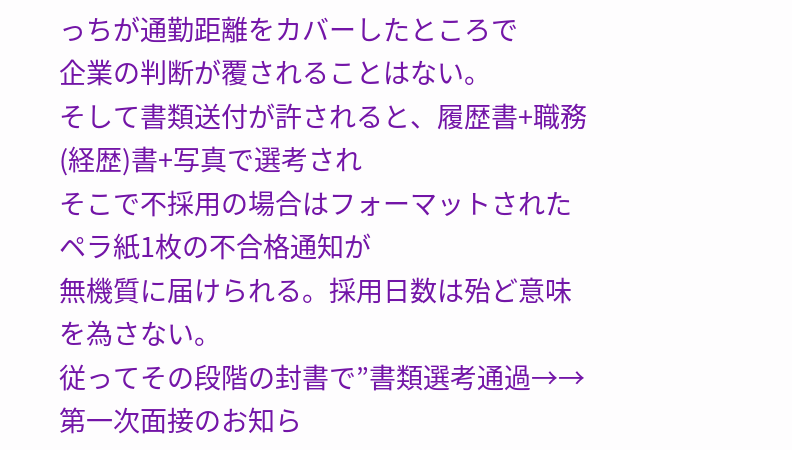っちが通勤距離をカバーしたところで
企業の判断が覆されることはない。
そして書類送付が許されると、履歴書+職務(経歴)書+写真で選考され
そこで不採用の場合はフォーマットされたペラ紙1枚の不合格通知が
無機質に届けられる。採用日数は殆ど意味を為さない。
従ってその段階の封書で”書類選考通過→→第一次面接のお知ら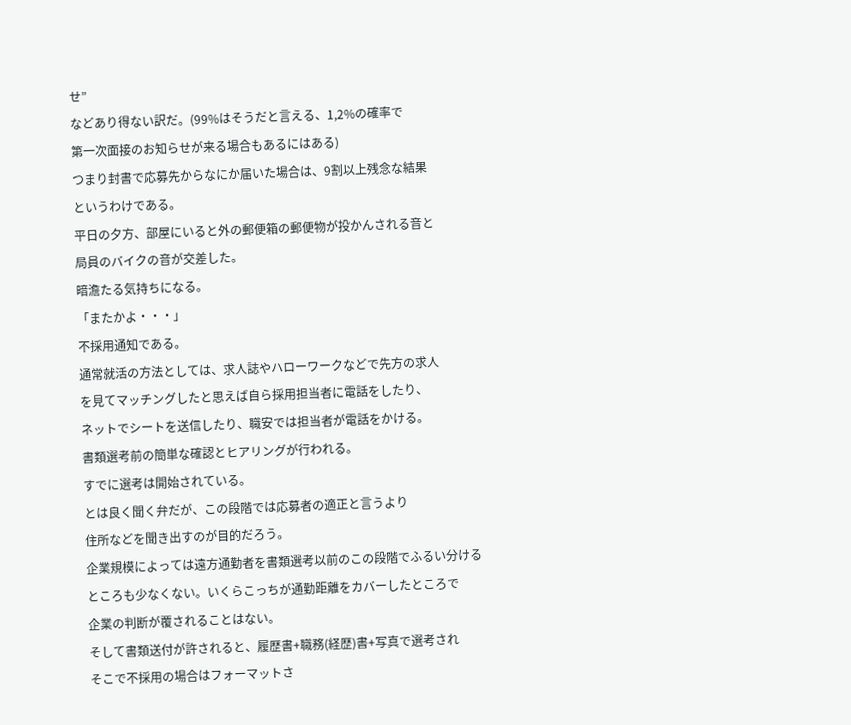せ”
などあり得ない訳だ。(99%はそうだと言える、1,2%の確率で
第一次面接のお知らせが来る場合もあるにはある)
つまり封書で応募先からなにか届いた場合は、9割以上残念な結果
というわけである。
平日の夕方、部屋にいると外の郵便箱の郵便物が投かんされる音と
局員のバイクの音が交差した。
暗澹たる気持ちになる。
「またかよ・・・」
不採用通知である。
通常就活の方法としては、求人誌やハローワークなどで先方の求人
を見てマッチングしたと思えば自ら採用担当者に電話をしたり、
ネットでシートを送信したり、職安では担当者が電話をかける。
書類選考前の簡単な確認とヒアリングが行われる。
すでに選考は開始されている。
とは良く聞く弁だが、この段階では応募者の適正と言うより
住所などを聞き出すのが目的だろう。
企業規模によっては遠方通勤者を書類選考以前のこの段階でふるい分ける
ところも少なくない。いくらこっちが通勤距離をカバーしたところで
企業の判断が覆されることはない。
そして書類送付が許されると、履歴書+職務(経歴)書+写真で選考され
そこで不採用の場合はフォーマットさ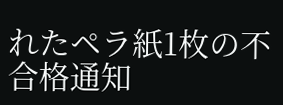れたペラ紙1枚の不合格通知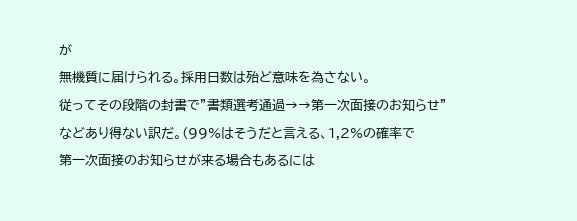が
無機質に届けられる。採用日数は殆ど意味を為さない。
従ってその段階の封書で”書類選考通過→→第一次面接のお知らせ”
などあり得ない訳だ。(99%はそうだと言える、1,2%の確率で
第一次面接のお知らせが来る場合もあるには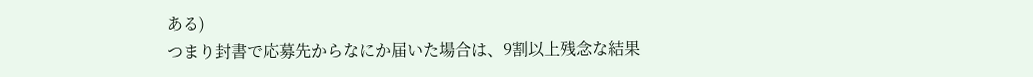ある)
つまり封書で応募先からなにか届いた場合は、9割以上残念な結果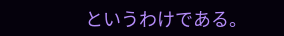というわけである。